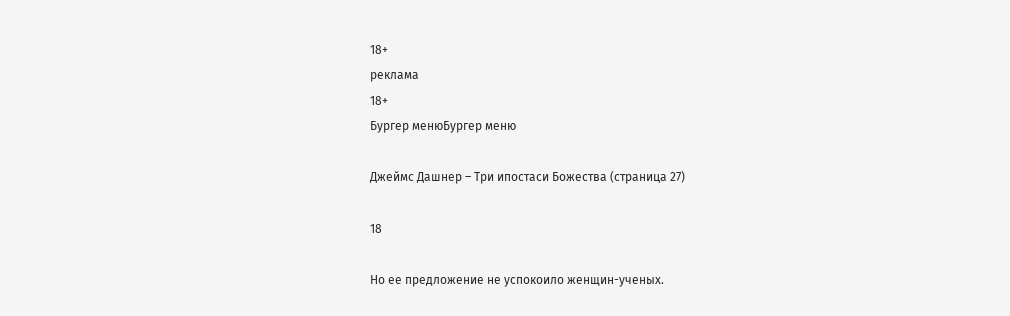18+
реклама
18+
Бургер менюБургер меню

Джеймс Дашнер – Три ипостаси Божества (страница 27)

18

Но ее предложение не успокоило женщин-ученых.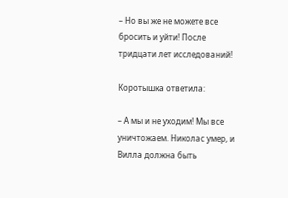– Но вы же не можете все бросить и уйти! После тридцати лет исследований!

Коротышка ответила:

– А мы и не уходим! Мы все уничтожаем. Николас умер, и Вилла должна быть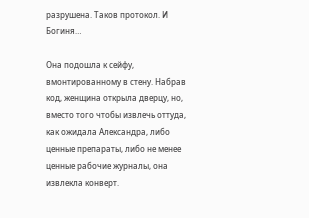разрушена. Таков протокол. И Богиня…

Она подошла к сейфу, вмонтированному в стену. Набрав код, женщина открыла дверцу, но, вместо того чтобы извлечь оттуда, как ожидала Александра, либо ценные препараты, либо не менее ценные рабочие журналы, она извлекла конверт.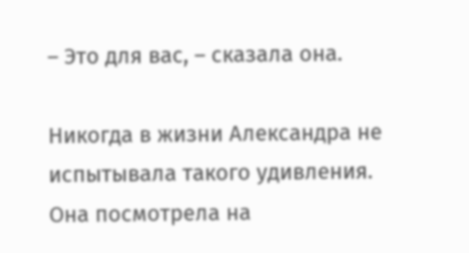– Это для вас, – сказала она.

Никогда в жизни Александра не испытывала такого удивления. Она посмотрела на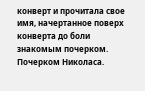конверт и прочитала свое имя, начертанное поверх конверта до боли знакомым почерком. Почерком Николаса.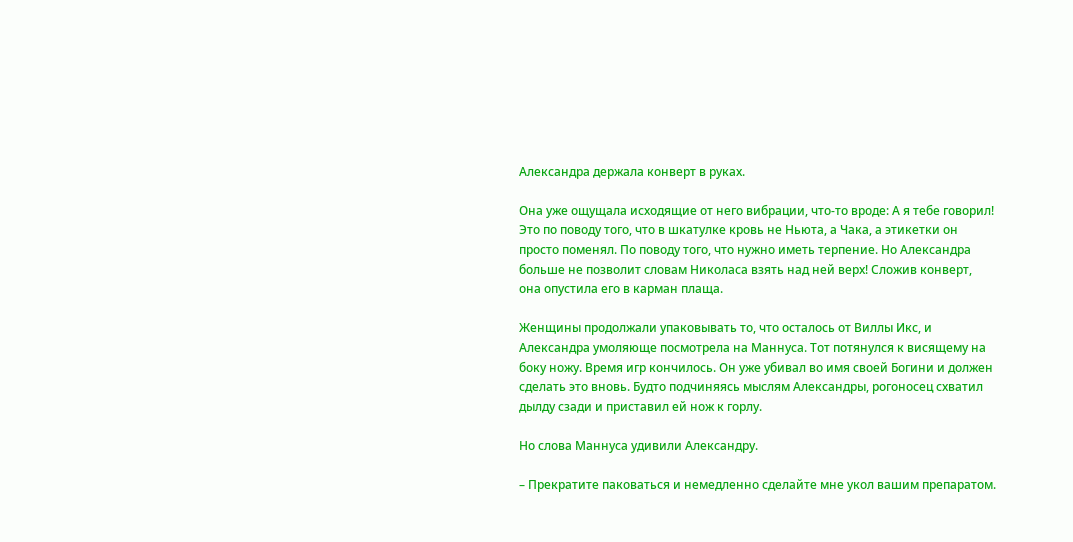Александра держала конверт в руках.

Она уже ощущала исходящие от него вибрации, что-то вроде: А я тебе говорил! Это по поводу того, что в шкатулке кровь не Ньюта, а Чака, а этикетки он просто поменял. По поводу того, что нужно иметь терпение. Но Александра больше не позволит словам Николаса взять над ней верх! Сложив конверт, она опустила его в карман плаща.

Женщины продолжали упаковывать то, что осталось от Виллы Икс, и Александра умоляюще посмотрела на Маннуса. Тот потянулся к висящему на боку ножу. Время игр кончилось. Он уже убивал во имя своей Богини и должен сделать это вновь. Будто подчиняясь мыслям Александры, рогоносец схватил дылду сзади и приставил ей нож к горлу.

Но слова Маннуса удивили Александру.

– Прекратите паковаться и немедленно сделайте мне укол вашим препаратом.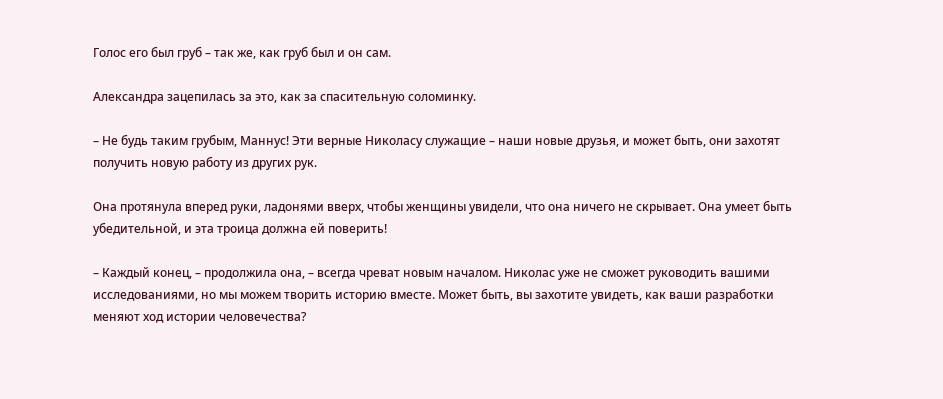Голос его был груб – так же, как груб был и он сам.

Александра зацепилась за это, как за спасительную соломинку.

– Не будь таким грубым, Маннус! Эти верные Николасу служащие – наши новые друзья, и может быть, они захотят получить новую работу из других рук.

Она протянула вперед руки, ладонями вверх, чтобы женщины увидели, что она ничего не скрывает. Она умеет быть убедительной, и эта троица должна ей поверить!

– Каждый конец, – продолжила она, – всегда чреват новым началом. Николас уже не сможет руководить вашими исследованиями, но мы можем творить историю вместе. Может быть, вы захотите увидеть, как ваши разработки меняют ход истории человечества?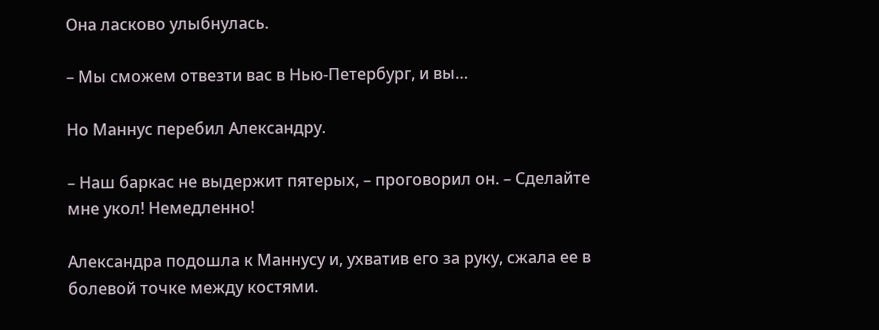Она ласково улыбнулась.

– Мы сможем отвезти вас в Нью-Петербург, и вы…

Но Маннус перебил Александру.

– Наш баркас не выдержит пятерых, – проговорил он. – Сделайте мне укол! Немедленно!

Александра подошла к Маннусу и, ухватив его за руку, сжала ее в болевой точке между костями.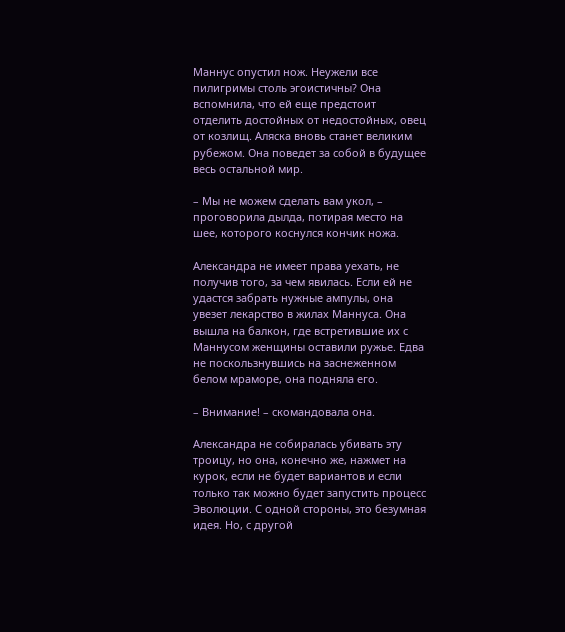Маннус опустил нож. Неужели все пилигримы столь эгоистичны? Она вспомнила, что ей еще предстоит отделить достойных от недостойных, овец от козлищ. Аляска вновь станет великим рубежом. Она поведет за собой в будущее весь остальной мир.

– Мы не можем сделать вам укол, – проговорила дылда, потирая место на шее, которого коснулся кончик ножа.

Александра не имеет права уехать, не получив того, за чем явилась. Если ей не удастся забрать нужные ампулы, она увезет лекарство в жилах Маннуса. Она вышла на балкон, где встретившие их с Маннусом женщины оставили ружье. Едва не поскользнувшись на заснеженном белом мраморе, она подняла его.

– Внимание! – скомандовала она.

Александра не собиралась убивать эту троицу, но она, конечно же, нажмет на курок, если не будет вариантов и если только так можно будет запустить процесс Эволюции. С одной стороны, это безумная идея. Но, с другой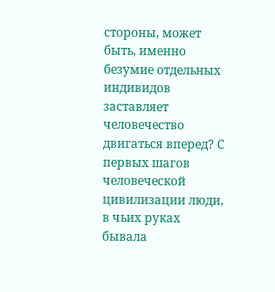стороны, может быть, именно безумие отдельных индивидов заставляет человечество двигаться вперед? С первых шагов человеческой цивилизации люди, в чьих руках бывала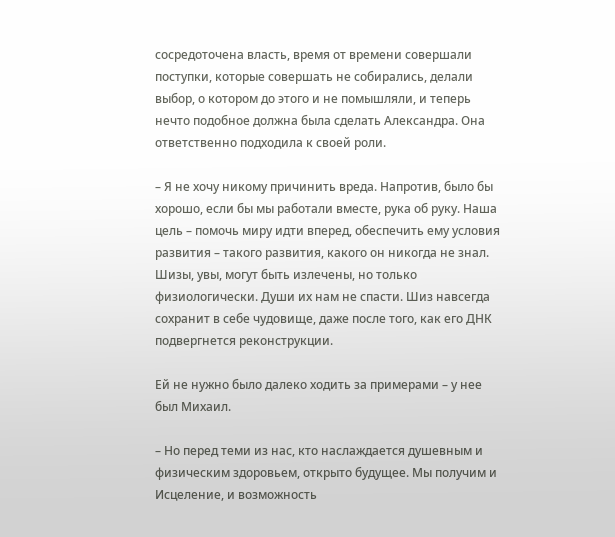сосредоточена власть, время от времени совершали поступки, которые совершать не собирались, делали выбор, о котором до этого и не помышляли, и теперь нечто подобное должна была сделать Александра. Она ответственно подходила к своей роли.

– Я не хочу никому причинить вреда. Напротив, было бы хорошо, если бы мы работали вместе, рука об руку. Наша цель – помочь миру идти вперед, обеспечить ему условия развития – такого развития, какого он никогда не знал. Шизы, увы, могут быть излечены, но только физиологически. Души их нам не спасти. Шиз навсегда сохранит в себе чудовище, даже после того, как его ДНК подвергнется реконструкции.

Ей не нужно было далеко ходить за примерами – у нее был Михаил.

– Но перед теми из нас, кто наслаждается душевным и физическим здоровьем, открыто будущее. Мы получим и Исцеление, и возможность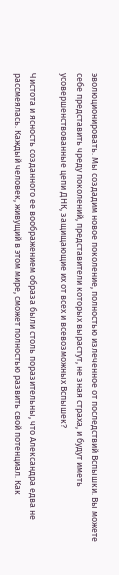эволюционировать. Мы создадим новое поколение, полностью излеченное от последствий Вспышки. Вы можете себе представить чреду поколений, представители которых вырастут, не зная страха, и будут иметь усовершенствованные цепи ДНК, защищающие их от всех и всевозможных Вспышек?

Чистота и ясность созданного ее воображением образа были столь поразительны, что Александра едва не рассмеялась. Каждый человек, живущий в этом мире, сможет полностью развить свой потенциал. Как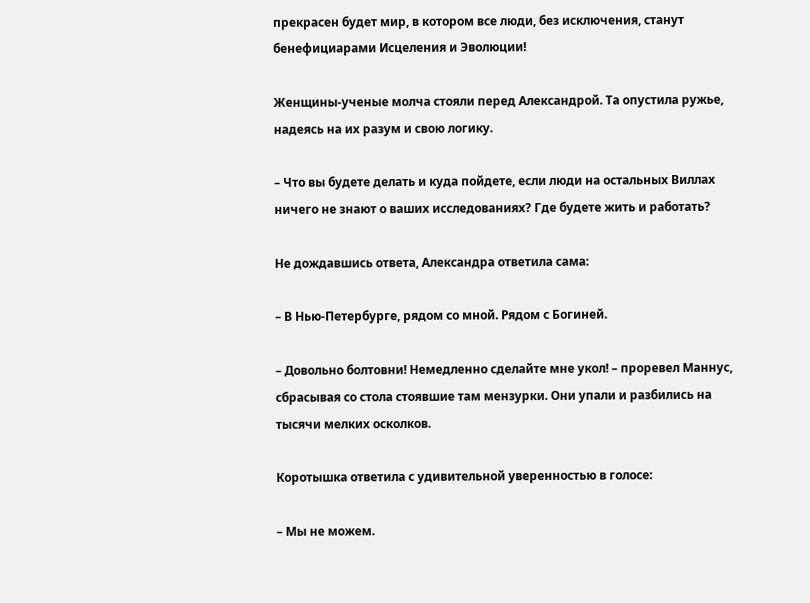прекрасен будет мир, в котором все люди, без исключения, станут бенефициарами Исцеления и Эволюции!

Женщины-ученые молча стояли перед Александрой. Та опустила ружье, надеясь на их разум и свою логику.

– Что вы будете делать и куда пойдете, если люди на остальных Виллах ничего не знают о ваших исследованиях? Где будете жить и работать?

Не дождавшись ответа, Александра ответила сама:

– В Нью-Петербурге, рядом со мной. Рядом с Богиней.

– Довольно болтовни! Немедленно сделайте мне укол! – проревел Маннус, сбрасывая со стола стоявшие там мензурки. Они упали и разбились на тысячи мелких осколков.

Коротышка ответила с удивительной уверенностью в голосе:

– Мы не можем.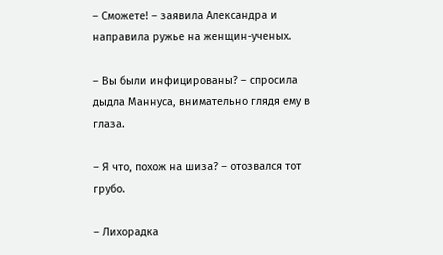– Сможете! – заявила Александра и направила ружье на женщин-ученых.

– Вы были инфицированы? – спросила дыдла Маннуса, внимательно глядя ему в глаза.

– Я что, похож на шиза? – отозвался тот грубо.

– Лихорадка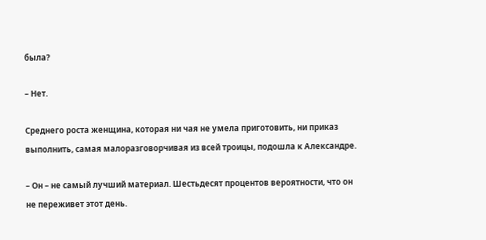была?

– Нет.

Среднего роста женщина, которая ни чая не умела приготовить, ни приказ выполнить, самая малоразговорчивая из всей троицы, подошла к Александре.

– Он – не самый лучший материал. Шестьдесят процентов вероятности, что он не переживет этот день.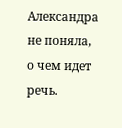Александра не поняла, о чем идет речь.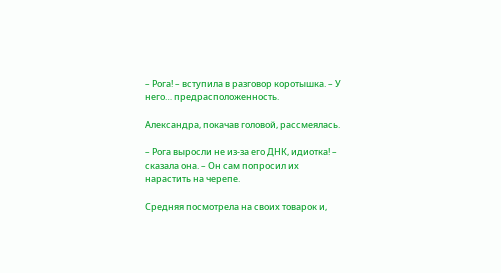– Рога! – вступила в разговор коротышка. – У него… предрасположенность.

Александра, покачав головой, рассмеялась.

– Рога выросли не из-за его ДНК, идиотка! – сказала она. – Он сам попросил их нарастить на черепе.

Средняя посмотрела на своих товарок и,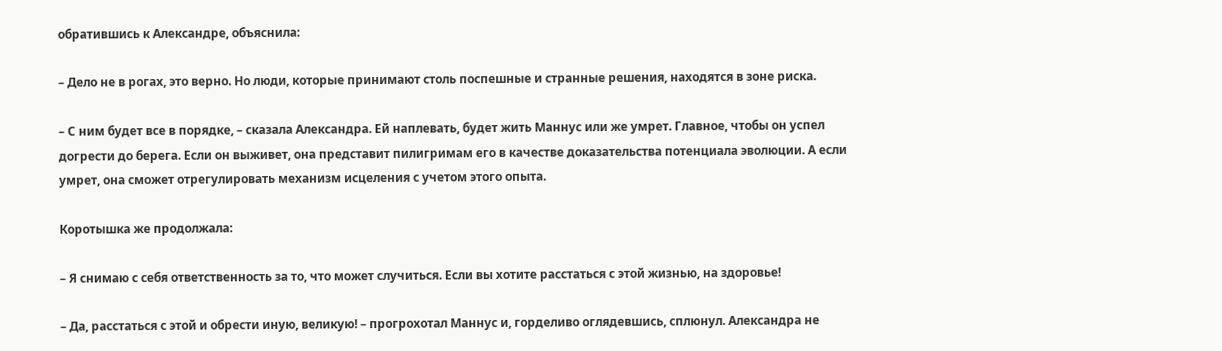обратившись к Александре, объяснила:

– Дело не в рогах, это верно. Но люди, которые принимают столь поспешные и странные решения, находятся в зоне риска.

– С ним будет все в порядке, – сказала Александра. Ей наплевать, будет жить Маннус или же умрет. Главное, чтобы он успел догрести до берега. Если он выживет, она представит пилигримам его в качестве доказательства потенциала эволюции. А если умрет, она сможет отрегулировать механизм исцеления с учетом этого опыта.

Коротышка же продолжала:

– Я снимаю с себя ответственность за то, что может случиться. Если вы хотите расстаться с этой жизнью, на здоровье!

– Да, расстаться с этой и обрести иную, великую! – прогрохотал Маннус и, горделиво оглядевшись, сплюнул. Александра не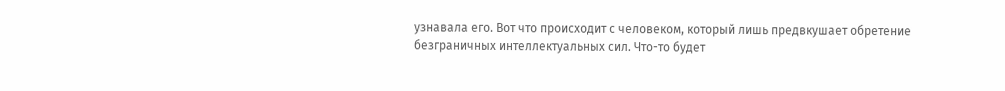узнавала его. Вот что происходит с человеком, который лишь предвкушает обретение безграничных интеллектуальных сил. Что-то будет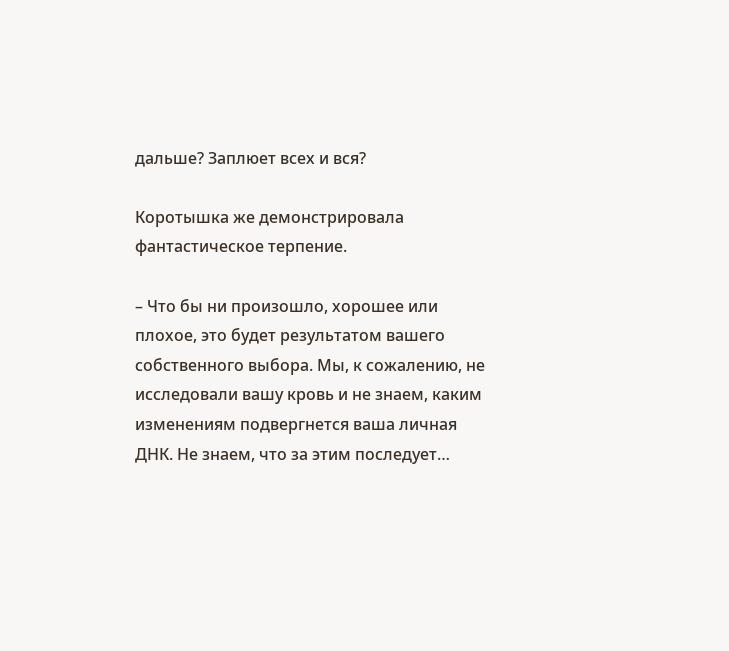дальше? Заплюет всех и вся?

Коротышка же демонстрировала фантастическое терпение.

– Что бы ни произошло, хорошее или плохое, это будет результатом вашего собственного выбора. Мы, к сожалению, не исследовали вашу кровь и не знаем, каким изменениям подвергнется ваша личная ДНК. Не знаем, что за этим последует…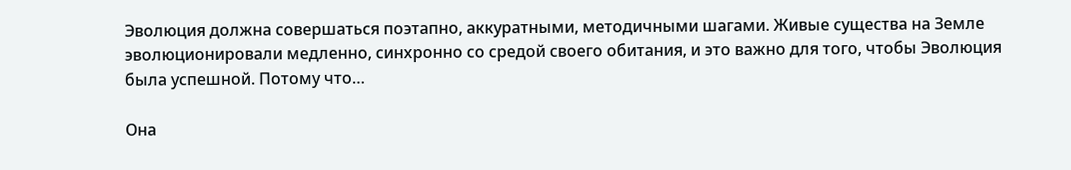Эволюция должна совершаться поэтапно, аккуратными, методичными шагами. Живые существа на Земле эволюционировали медленно, синхронно со средой своего обитания, и это важно для того, чтобы Эволюция была успешной. Потому что…

Она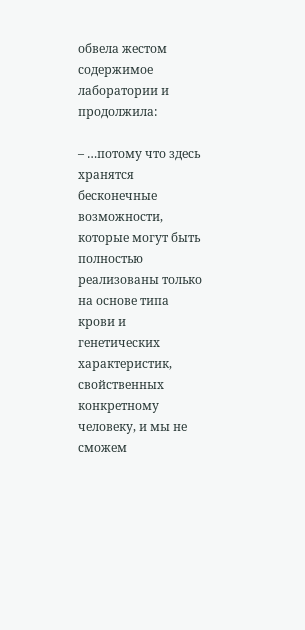обвела жестом содержимое лаборатории и продолжила:

– …потому что здесь хранятся бесконечные возможности, которые могут быть полностью реализованы только на основе типа крови и генетических характеристик, свойственных конкретному человеку, и мы не сможем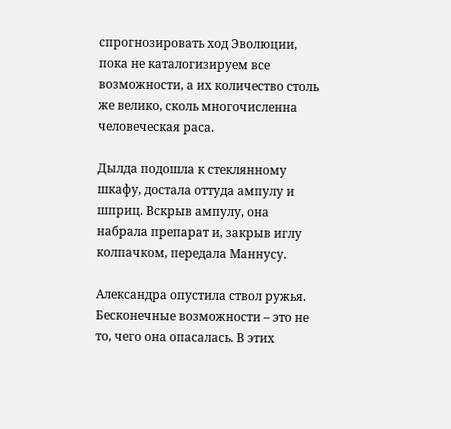спрогнозировать ход Эволюции, пока не каталогизируем все возможности, а их количество столь же велико, сколь многочисленна человеческая раса.

Дылда подошла к стеклянному шкафу, достала оттуда ампулу и шприц. Вскрыв ампулу, она набрала препарат и, закрыв иглу колпачком, передала Маннусу.

Александра опустила ствол ружья. Бесконечные возможности – это не то, чего она опасалась. В этих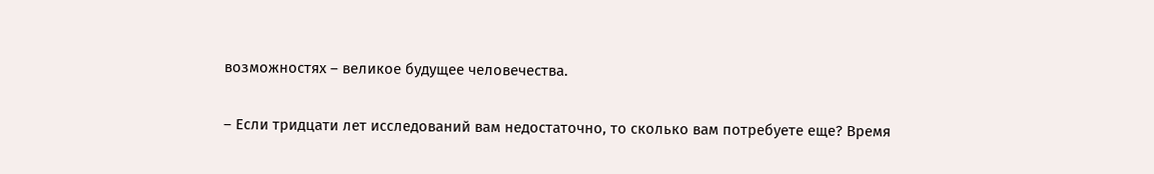возможностях – великое будущее человечества.

– Если тридцати лет исследований вам недостаточно, то сколько вам потребуете еще? Время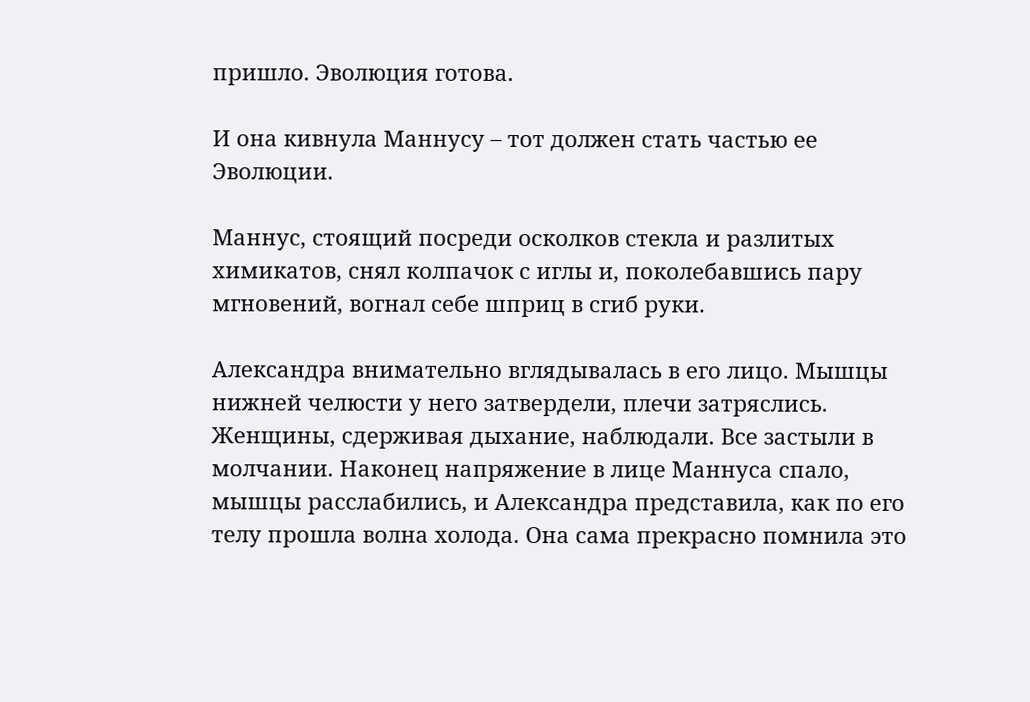пришло. Эволюция готова.

И она кивнула Маннусу – тот должен стать частью ее Эволюции.

Маннус, стоящий посреди осколков стекла и разлитых химикатов, снял колпачок с иглы и, поколебавшись пару мгновений, вогнал себе шприц в сгиб руки.

Александра внимательно вглядывалась в его лицо. Мышцы нижней челюсти у него затвердели, плечи затряслись. Женщины, сдерживая дыхание, наблюдали. Все застыли в молчании. Наконец напряжение в лице Маннуса спало, мышцы расслабились, и Александра представила, как по его телу прошла волна холода. Она сама прекрасно помнила это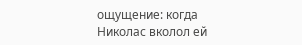ощущение: когда Николас вколол ей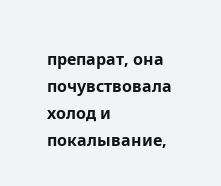препарат, она почувствовала холод и покалывание,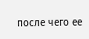после чего ее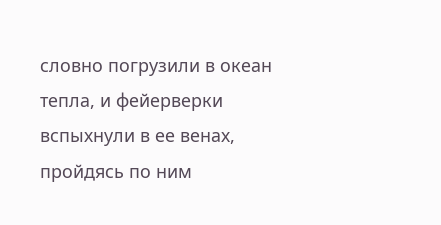словно погрузили в океан тепла, и фейерверки вспыхнули в ее венах, пройдясь по ним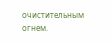очистительным огнем.